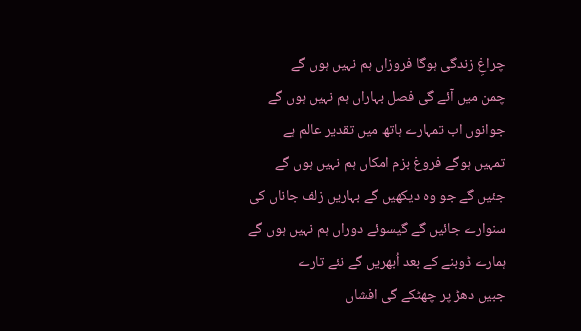چراغِ زندگی ہوگا فروزاں ہم نہیں ہوں گے
چمن میں آئے گی فصل بہاراں ہم نہیں ہوں گے
جوانوں اب تمہارے ہاتھ میں تقدیر عالم ہے
تمہیں ہوگے فروغ بزم امکاں ہم نہیں ہوں گے
جئیں گے جو وہ دیکھیں گے بہاریں زلف جاناں کی
سنوارے جائیں گے گیسوئے دوراں ہم نہیں ہوں گے
ہمارے ڈوبنے کے بعد اُبھریں گے نئے تارے
جبیں دھڑ پر چھٹکے گی افشاں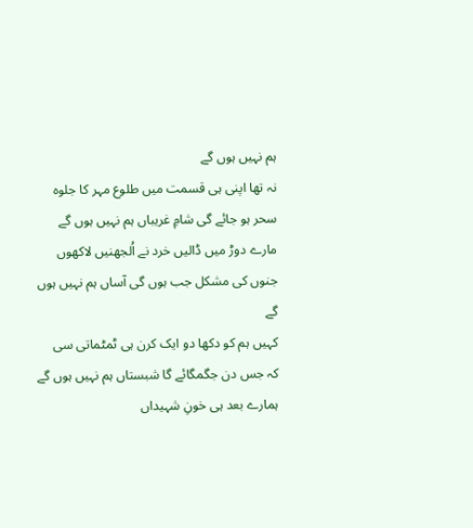ہم نہیں ہوں گے
نہ تھا اپنی ہی قسمت میں طلوع مہر کا جلوہ
سحر ہو جائے گی شامِ غریباں ہم نہیں ہوں گے
مارے دوڑ میں ڈالیں خرد نے اُلجھنیں لاکھوں
جنوں کی مشکل جب ہوں گی آساں ہم نہیں ہوں گے
کہیں ہم کو دکھا دو ایک کرن ہی ٹمٹماتی سی
کہ جس دن جگمگائے گا شبستاں ہم نہیں ہوں گے
ہمارے بعد ہی خونِ شہیداں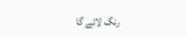رنگ لائے گا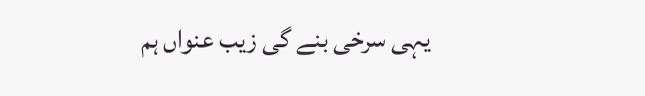یہی سرخی بنے گی زیب عنواں ہم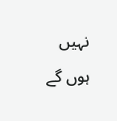نہیں ہوں گے